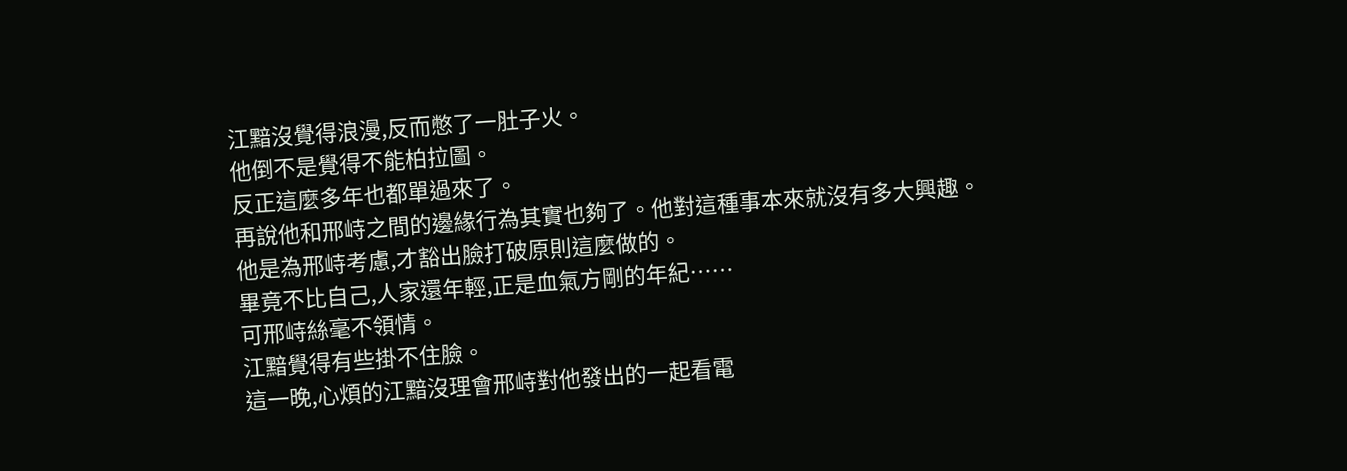江黯沒覺得浪漫,反而憋了一肚子火。
他倒不是覺得不能柏拉圖。
反正這麼多年也都單過來了。
再說他和邢峙之間的邊緣行為其實也夠了。他對這種事本來就沒有多大興趣。
他是為邢峙考慮,才豁出臉打破原則這麼做的。
畢竟不比自己,人家還年輕,正是血氣方剛的年紀……
可邢峙絲毫不領情。
江黯覺得有些掛不住臉。
這一晚,心煩的江黯沒理會邢峙對他發出的一起看電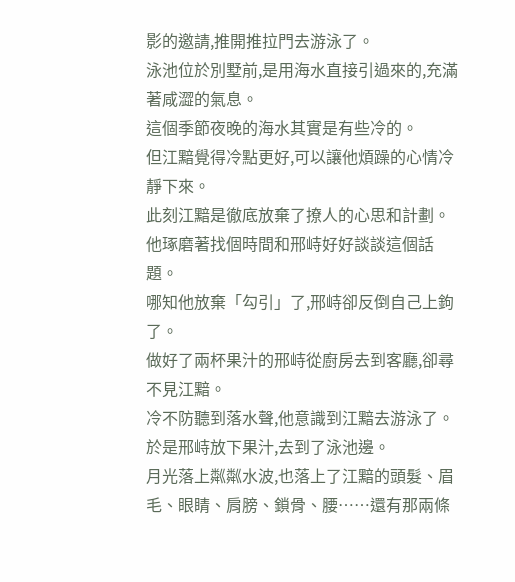影的邀請,推開推拉門去游泳了。
泳池位於別墅前,是用海水直接引過來的,充滿著咸澀的氣息。
這個季節夜晚的海水其實是有些冷的。
但江黯覺得冷點更好,可以讓他煩躁的心情冷靜下來。
此刻江黯是徹底放棄了撩人的心思和計劃。
他琢磨著找個時間和邢峙好好談談這個話題。
哪知他放棄「勾引」了,邢峙卻反倒自己上鉤了。
做好了兩杯果汁的邢峙從廚房去到客廳,卻尋不見江黯。
冷不防聽到落水聲,他意識到江黯去游泳了。
於是邢峙放下果汁,去到了泳池邊。
月光落上粼粼水波,也落上了江黯的頭髮、眉毛、眼睛、肩膀、鎖骨、腰……還有那兩條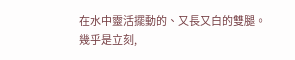在水中靈活擺動的、又長又白的雙腿。
幾乎是立刻,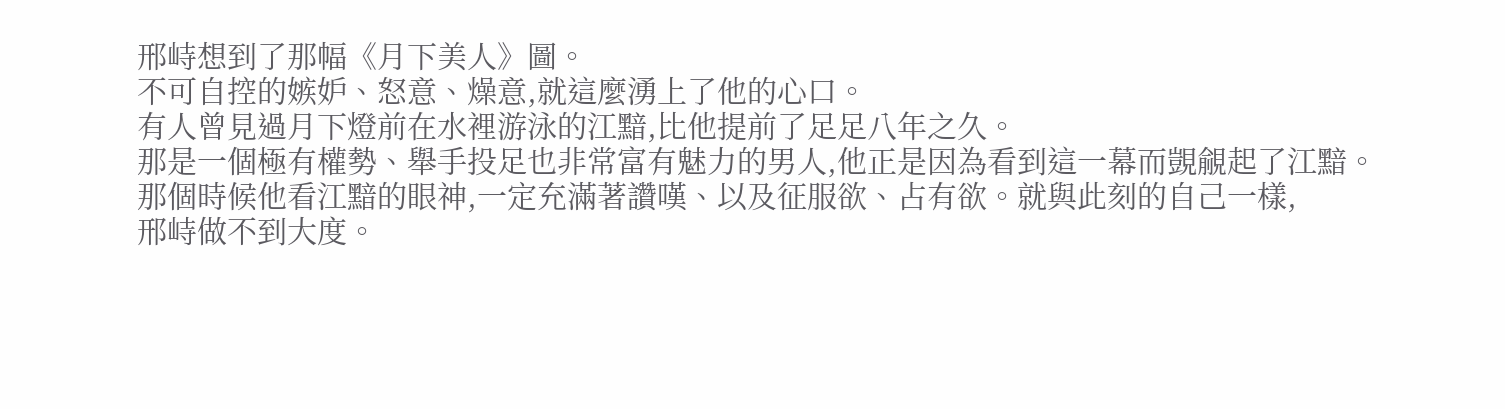邢峙想到了那幅《月下美人》圖。
不可自控的嫉妒、怒意、燥意,就這麼湧上了他的心口。
有人曾見過月下燈前在水裡游泳的江黯,比他提前了足足八年之久。
那是一個極有權勢、舉手投足也非常富有魅力的男人,他正是因為看到這一幕而覬覦起了江黯。
那個時候他看江黯的眼神,一定充滿著讚嘆、以及征服欲、占有欲。就與此刻的自己一樣,
邢峙做不到大度。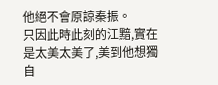他絕不會原諒秦振。
只因此時此刻的江黯,實在是太美太美了,美到他想獨自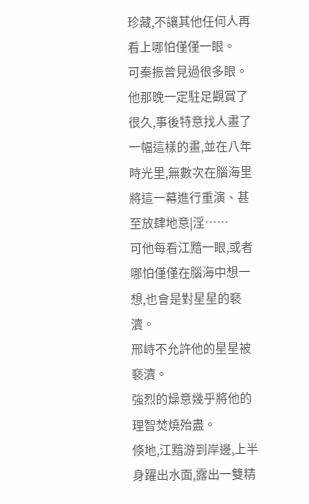珍藏,不讓其他任何人再看上哪怕僅僅一眼。
可秦振曾見過很多眼。
他那晚一定駐足觀賞了很久,事後特意找人畫了一幅這樣的畫,並在八年時光里,無數次在腦海里將這一幕進行重演、甚至放肆地意|淫……
可他每看江黯一眼,或者哪怕僅僅在腦海中想一想,也會是對星星的褻瀆。
邢峙不允許他的星星被褻瀆。
強烈的燥意幾乎將他的理智焚燒殆盡。
倏地,江黯游到岸邊,上半身躍出水面,露出一雙精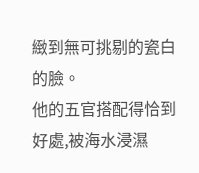緻到無可挑剔的瓷白的臉。
他的五官搭配得恰到好處,被海水浸濕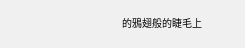的鴉翅般的睫毛上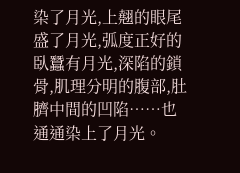染了月光,上翹的眼尾盛了月光,弧度正好的臥蠶有月光,深陷的鎖骨,肌理分明的腹部,肚臍中間的凹陷……也通通染上了月光。